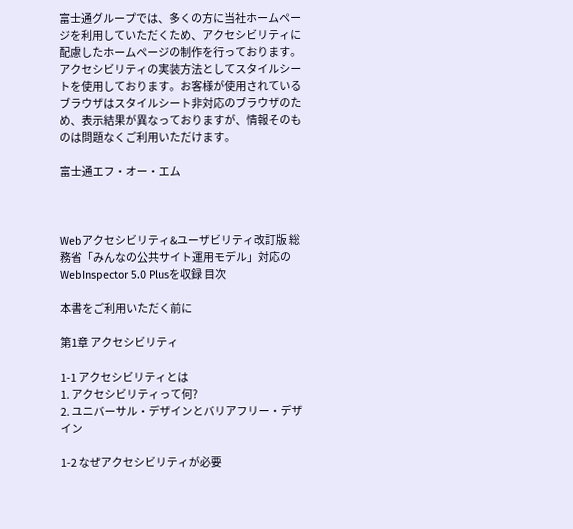富士通グループでは、多くの方に当社ホームページを利用していただくため、アクセシビリティに配慮したホームページの制作を行っております。
アクセシビリティの実装方法としてスタイルシートを使用しております。お客様が使用されているブラウザはスタイルシート非対応のブラウザのため、表示結果が異なっておりますが、情報そのものは問題なくご利用いただけます。

富士通エフ・オー・エム



Webアクセシビリティ&ユーザビリティ改訂版 総務省「みんなの公共サイト運用モデル」対応のWebInspector 5.0 Plusを収録 目次

本書をご利用いただく前に

第1章 アクセシビリティ

1-1 アクセシビリティとは
1. アクセシビリティって何?
2. ユニバーサル・デザインとバリアフリー・デザイン

1-2 なぜアクセシビリティが必要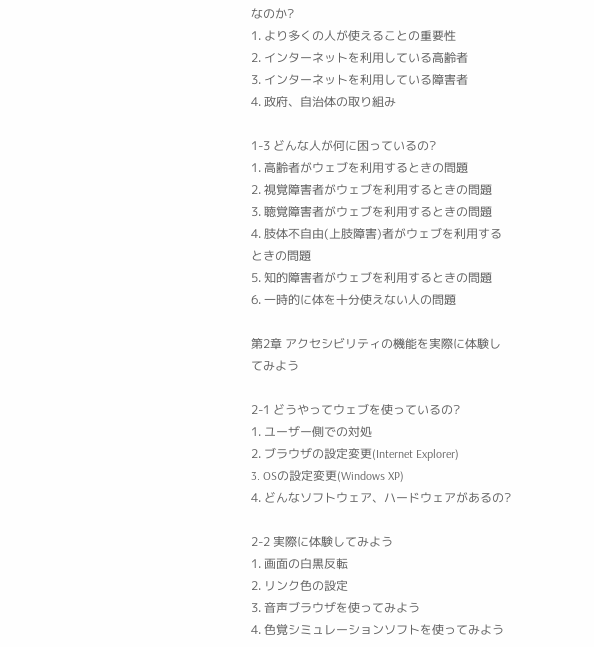なのか?
1. より多くの人が使えることの重要性
2. インターネットを利用している高齢者
3. インターネットを利用している障害者
4. 政府、自治体の取り組み

1-3 どんな人が何に困っているの?
1. 高齢者がウェブを利用するときの問題
2. 視覚障害者がウェブを利用するときの問題
3. 聴覚障害者がウェブを利用するときの問題
4. 肢体不自由(上肢障害)者がウェブを利用するときの問題
5. 知的障害者がウェブを利用するときの問題
6. 一時的に体を十分使えない人の問題

第2章 アクセシビリティの機能を実際に体験してみよう

2-1 どうやってウェブを使っているの?
1. ユーザー側での対処
2. ブラウザの設定変更(Internet Explorer)
3. OSの設定変更(Windows XP)
4. どんなソフトウェア、ハードウェアがあるの?

2-2 実際に体験してみよう
1. 画面の白黒反転
2. リンク色の設定
3. 音声ブラウザを使ってみよう
4. 色覚シミュレーションソフトを使ってみよう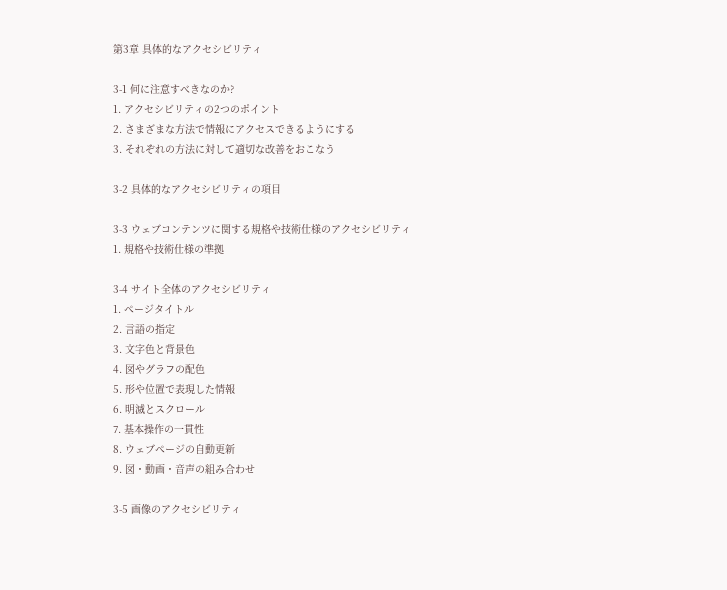第3章 具体的なアクセシビリティ

3-1 何に注意すべきなのか?
1. アクセシビリティの2つのポイント
2. さまざまな方法で情報にアクセスできるようにする
3. それぞれの方法に対して適切な改善をおこなう

3-2 具体的なアクセシビリティの項目

3-3 ウェブコンテンツに関する規格や技術仕様のアクセシビリティ
1. 規格や技術仕様の準拠

3-4 サイト全体のアクセシビリティ
1. ページタイトル
2. 言語の指定
3. 文字色と背景色
4. 図やグラフの配色
5. 形や位置で表現した情報
6. 明滅とスクロール
7. 基本操作の一貫性
8. ウェブページの自動更新
9. 図・動画・音声の組み合わせ

3-5 画像のアクセシビリティ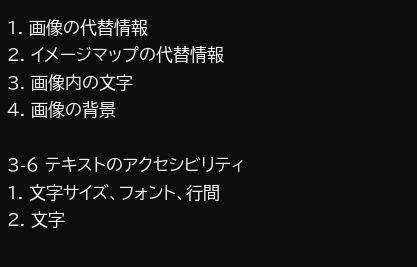1. 画像の代替情報
2. イメージマップの代替情報
3. 画像内の文字
4. 画像の背景

3-6 テキストのアクセシビリティ
1. 文字サイズ、フォント、行間
2. 文字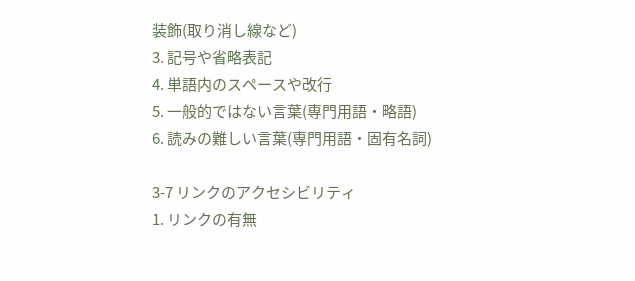装飾(取り消し線など)
3. 記号や省略表記
4. 単語内のスペースや改行
5. 一般的ではない言葉(専門用語・略語)
6. 読みの難しい言葉(専門用語・固有名詞)

3-7 リンクのアクセシビリティ
1. リンクの有無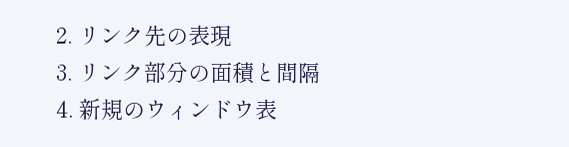2. リンク先の表現
3. リンク部分の面積と間隔
4. 新規のウィンドウ表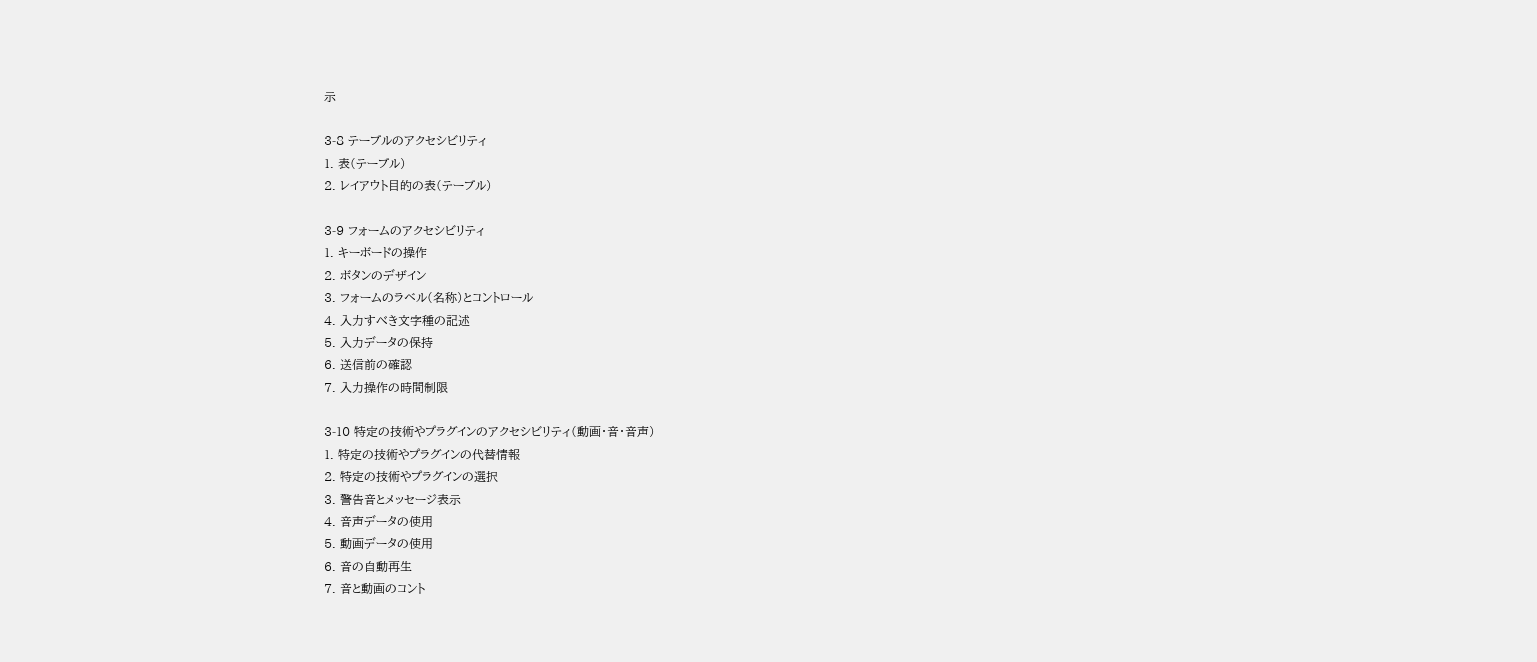示

3-8 テーブルのアクセシビリティ
1. 表(テーブル)
2. レイアウト目的の表(テーブル)

3-9 フォームのアクセシビリティ
1. キーボードの操作
2. ボタンのデザイン
3. フォームのラベル(名称)とコントロール
4. 入力すべき文字種の記述
5. 入力データの保持
6. 送信前の確認
7. 入力操作の時間制限

3-10 特定の技術やプラグインのアクセシビリティ(動画・音・音声)
1. 特定の技術やプラグインの代替情報
2. 特定の技術やプラグインの選択
3. 警告音とメッセージ表示
4. 音声データの使用
5. 動画データの使用
6. 音の自動再生
7. 音と動画のコント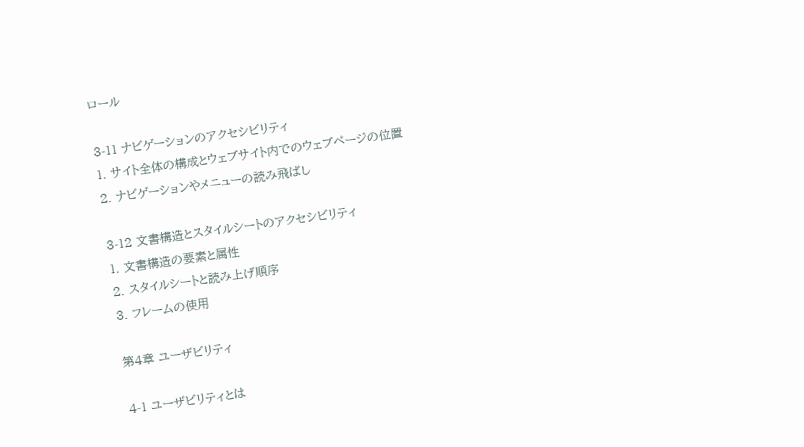ロール

3-11 ナビゲーションのアクセシビリティ
1. サイト全体の構成とウェブサイト内でのウェブページの位置
2. ナビゲーションやメニューの読み飛ばし

3-12 文書構造とスタイルシートのアクセシビリティ
1. 文書構造の要素と属性
2. スタイルシートと読み上げ順序
3. フレームの使用

第4章 ユーザビリティ

4-1 ユーザビリティとは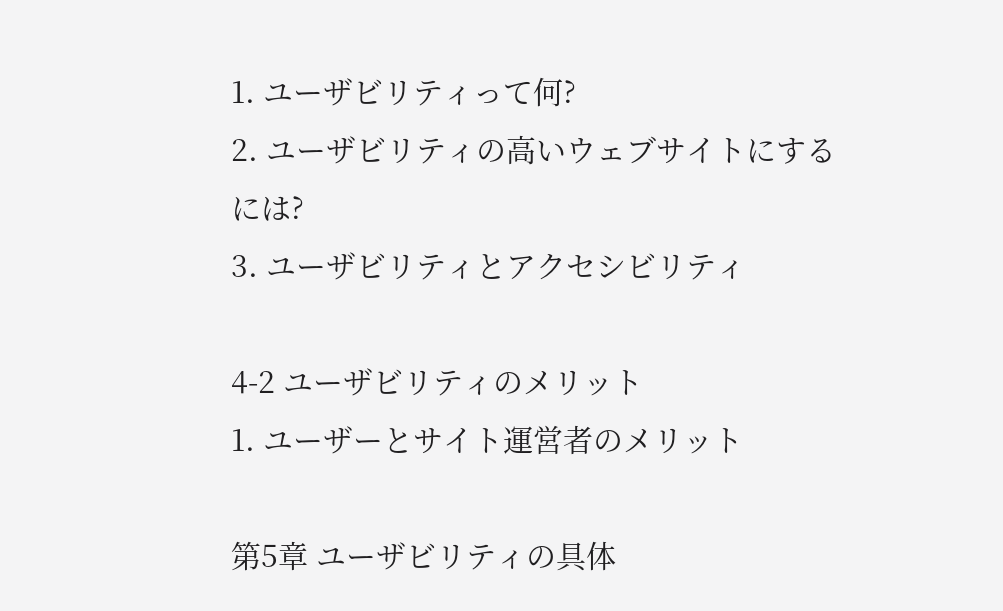1. ユーザビリティって何?
2. ユーザビリティの高いウェブサイトにするには?
3. ユーザビリティとアクセシビリティ

4-2 ユーザビリティのメリット
1. ユーザーとサイト運営者のメリット

第5章 ユーザビリティの具体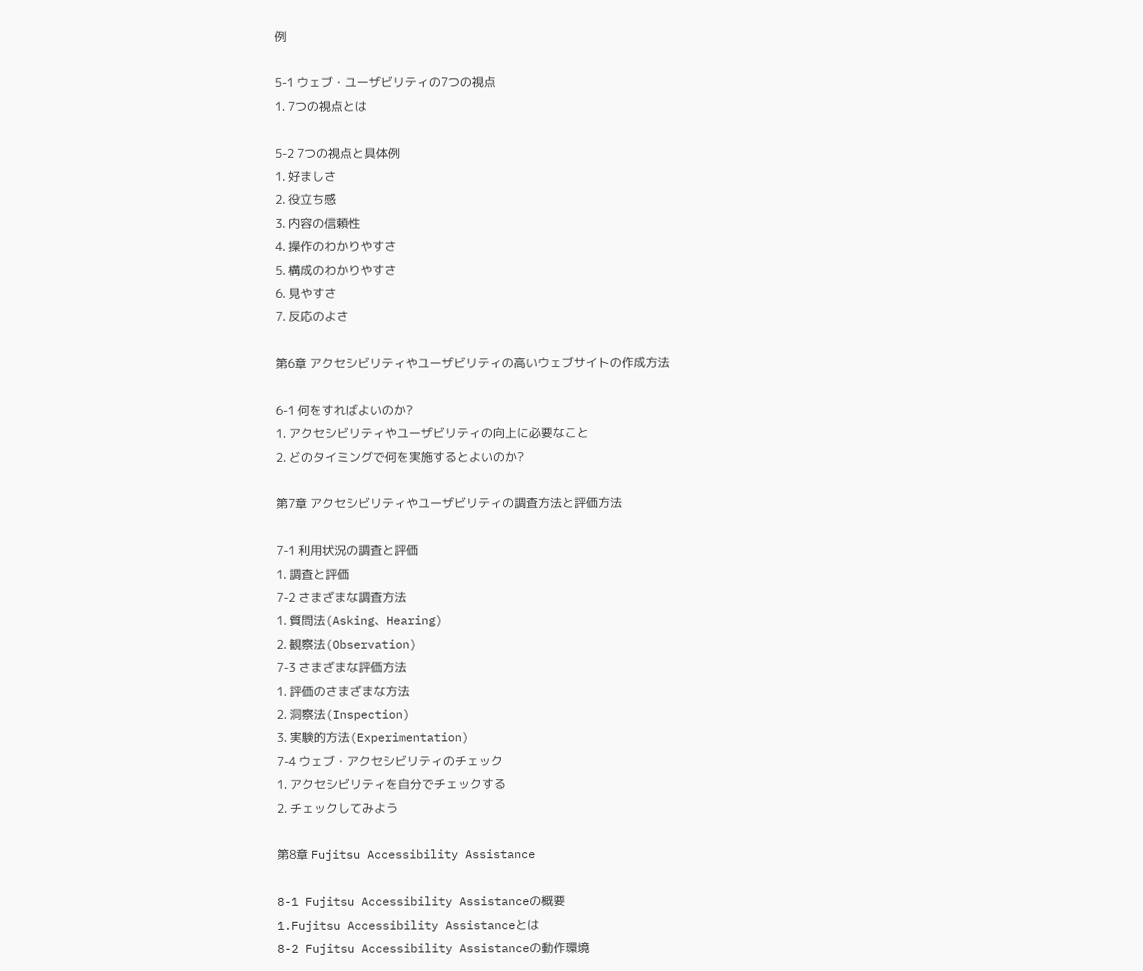例

5-1 ウェブ・ユーザビリティの7つの視点
1. 7つの視点とは

5-2 7つの視点と具体例
1. 好ましさ
2. 役立ち感
3. 内容の信頼性
4. 操作のわかりやすさ
5. 構成のわかりやすさ
6. 見やすさ
7. 反応のよさ

第6章 アクセシビリティやユーザビリティの高いウェブサイトの作成方法

6-1 何をすればよいのか?
1. アクセシビリティやユーザビリティの向上に必要なこと
2. どのタイミングで何を実施するとよいのか?

第7章 アクセシビリティやユーザビリティの調査方法と評価方法

7-1 利用状況の調査と評価
1. 調査と評価
7-2 さまざまな調査方法
1. 質問法(Asking、Hearing)
2. 観察法(Observation)
7-3 さまざまな評価方法
1. 評価のさまざまな方法
2. 洞察法(Inspection)
3. 実験的方法(Experimentation)
7-4 ウェブ・アクセシビリティのチェック
1. アクセシビリティを自分でチェックする
2. チェックしてみよう

第8章 Fujitsu Accessibility Assistance

8-1 Fujitsu Accessibility Assistanceの概要
1.Fujitsu Accessibility Assistanceとは
8-2 Fujitsu Accessibility Assistanceの動作環境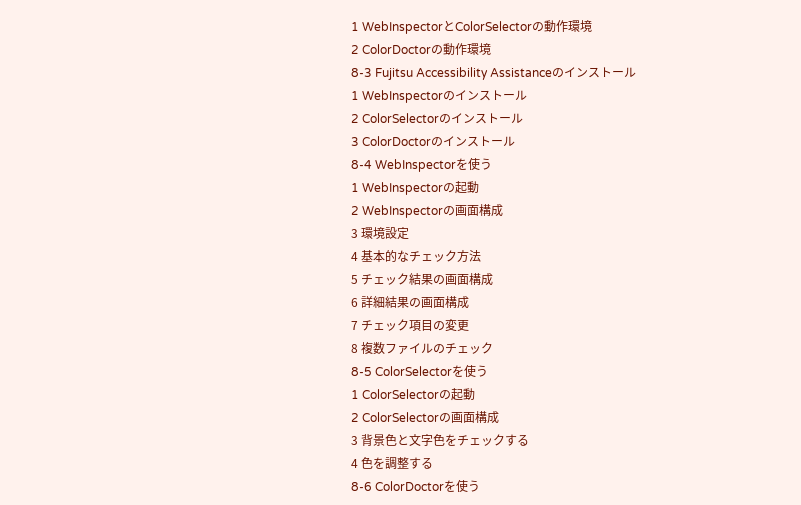1 WebInspectorとColorSelectorの動作環境
2 ColorDoctorの動作環境
8-3 Fujitsu Accessibility Assistanceのインストール
1 WebInspectorのインストール
2 ColorSelectorのインストール
3 ColorDoctorのインストール
8-4 WebInspectorを使う
1 WebInspectorの起動
2 WebInspectorの画面構成
3 環境設定
4 基本的なチェック方法
5 チェック結果の画面構成
6 詳細結果の画面構成
7 チェック項目の変更
8 複数ファイルのチェック
8-5 ColorSelectorを使う
1 ColorSelectorの起動
2 ColorSelectorの画面構成
3 背景色と文字色をチェックする
4 色を調整する
8-6 ColorDoctorを使う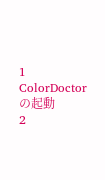1 ColorDoctorの起動
2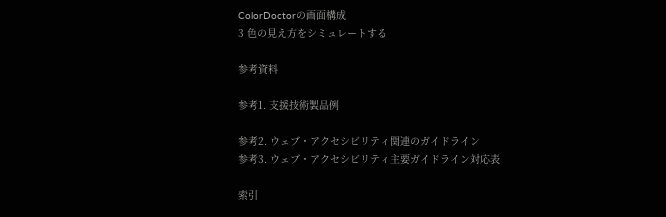ColorDoctorの画面構成
3 色の見え方をシミュレートする

参考資料

参考1. 支援技術製品例

参考2. ウェブ・アクセシビリティ関連のガイドライン
参考3. ウェブ・アクセシビリティ主要ガイドライン対応表

索引